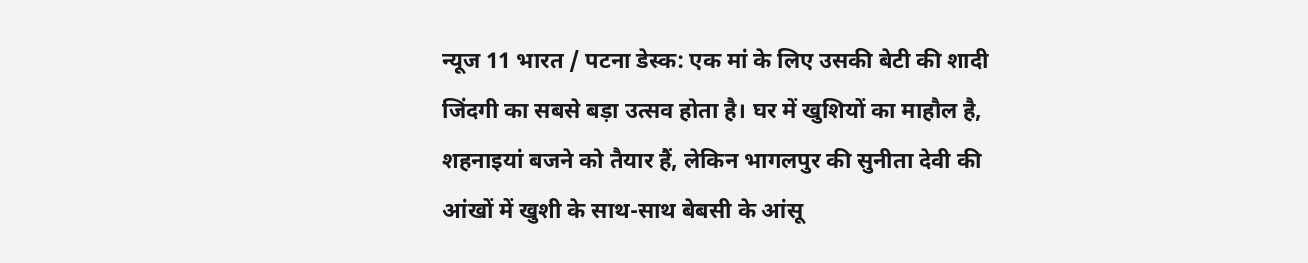न्यूज 11 भारत / पटना डेस्क: एक मां के लिए उसकी बेटी की शादी जिंदगी का सबसे बड़ा उत्सव होता है। घर में खुशियों का माहौल है, शहनाइयां बजने को तैयार हैं, लेकिन भागलपुर की सुनीता देवी की आंखों में खुशी के साथ-साथ बेबसी के आंसू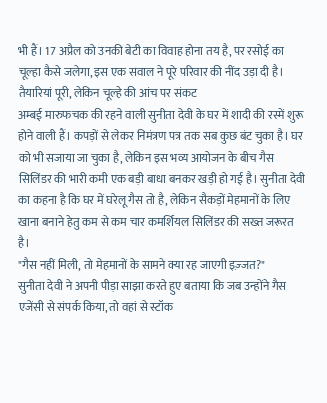भी हैं। 17 अप्रैल को उनकी बेटी का विवाह होना तय है, पर रसोई का चूल्हा कैसे जलेगा, इस एक सवाल ने पूरे परिवार की नींद उड़ा दी है।
तैयारियां पूरी, लेकिन चूल्हे की आंच पर संकट
अम्बई मारुफचक की रहने वाली सुनीता देवी के घर में शादी की रस्में शुरू होने वाली हैं। कपड़ों से लेकर निमंत्रण पत्र तक सब कुछ बंट चुका है। घर को भी सजाया जा चुका है, लेकिन इस भव्य आयोजन के बीच गैस सिलिंडर की भारी कमी एक बड़ी बाधा बनकर खड़ी हो गई है। सुनीता देवी का कहना है कि घर में घरेलू गैस तो है, लेकिन सैकड़ों मेहमानों के लिए खाना बनाने हेतु कम से कम चार कमर्शियल सिलिंडर की सख्त जरूरत है।
"गैस नहीं मिली, तो मेहमानों के सामने क्या रह जाएगी इज़्जत?"
सुनीता देवी ने अपनी पीड़ा साझा करते हुए बताया कि जब उन्होंने गैस एजेंसी से संपर्क किया, तो वहां से स्टॉक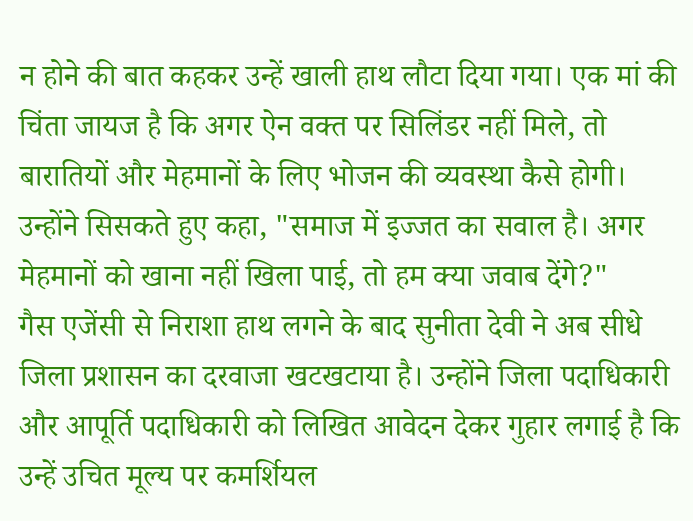न होने की बात कहकर उन्हें खाली हाथ लौटा दिया गया। एक मां की चिंता जायज है कि अगर ऐन वक्त पर सिलिंडर नहीं मिले, तो बारातियों और मेहमानों के लिए भोजन की व्यवस्था कैसे होगी। उन्होंने सिसकते हुए कहा, "समाज में इज्जत का सवाल है। अगर मेहमानों को खाना नहीं खिला पाई, तो हम क्या जवाब देंगे?"
गैस एजेंसी से निराशा हाथ लगने के बाद सुनीता देवी ने अब सीधे जिला प्रशासन का दरवाजा खटखटाया है। उन्होंने जिला पदाधिकारी और आपूर्ति पदाधिकारी को लिखित आवेदन देकर गुहार लगाई है कि उन्हें उचित मूल्य पर कमर्शियल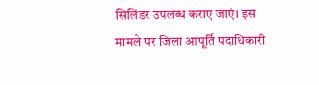सिलिंडर उपलब्ध कराए जाएं। इस मामले पर जिला आपूर्ति पदाधिकारी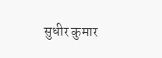सुधीर कुमार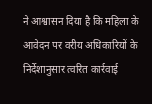ने आश्वासन दिया है कि महिला के आवेदन पर वरीय अधिकारियों के निर्देशानुसार त्वरित कार्रवाई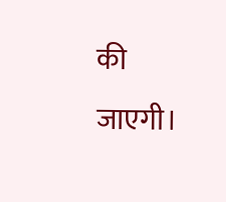की जाएगी।